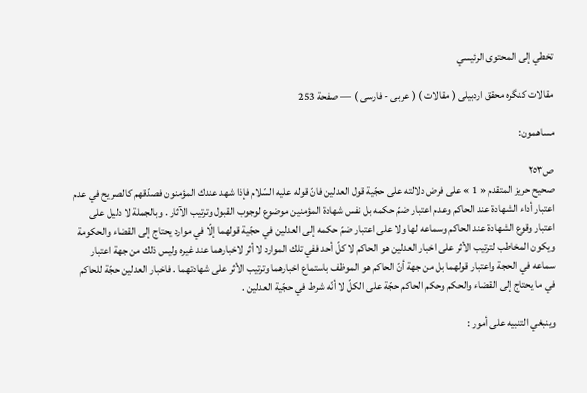تخطي إلى المحتوى الرئيسي

مقالات كنگره محقق اردبيلى ( مقالات ) ( عربى - فارسى ) — صفحة 253

مساهمون:

ص٢٥٣
صحيح حريز المتقدم « 1 » على فرض دلالته على حجّية قول العدلين فانّ قوله عليه السّلام فإذا شهد عندك المؤمنون فصدّقهم كالصريح في عدم اعتبار أداء الشهادة عند الحاكم وعدم اعتبار ضمّ حكمه بل نفس شهادة المؤمنين موضوع لوجوب القبول وترتيب الآثار . وبالجملة لا دليل على اعتبار وقوع الشهادة عند الحاكم وسماعه لها ولا على اعتبار ضمّ حكمه إلى العدلين في حجّية قولهما إلّا في موارد يحتاج إلى القضاء والحكومة ويكون المخاطب لترتيب الأثر على اخبار العدلين هو الحاكم لا كلّ أحد ففي تلك الموارد لا أثر لاخبارهما عند غيره وليس ذلك من جهة اعتبار سماعه في الحجة واعتبار قولهما بل من جهة أنّ الحاكم هو الموظف باستماع اخبارهما وترتيب الأثر على شهادتهما . فاخبار العدلين حجّة للحاكم في ما يحتاج إلى القضاء والحكم وحكم الحاكم حجّة على الكلّ لا أنّه شرط في حجّية العدلين .

وينبغي التنبيه على أمور :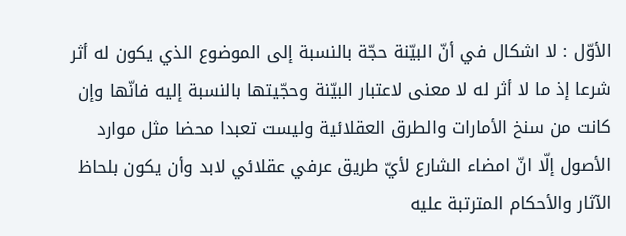الأوّل : لا اشكال في أنّ البيّنة حجّة بالنسبة إلى الموضوع الذي يكون له أثر شرعا إذ ما لا أثر له لا معنى لاعتبار البيّنة وحجّيتها بالنسبة إليه فانّها وإن كانت من سنخ الأمارات والطرق العقلائية وليست تعبدا محضا مثل موارد الأصول إلّا انّ امضاء الشارع لأيّ طريق عرفي عقلائي لابد وأن يكون بلحاظ الآثار والأحكام المترتبة عليه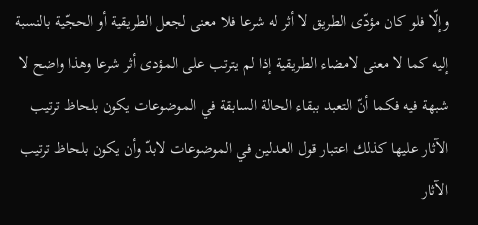وإلّا فلو كان مؤدّى الطريق لا أثر له شرعا فلا معنى لجعل الطريقية أو الحجّية بالنسبة إليه كما لا معنى لامضاء الطريقية إذا لم يترتب على المؤدى أثر شرعا وهذا واضح لا شبهة فيه فكما أنّ التعبد ببقاء الحالة السابقة في الموضوعات يكون بلحاظ ترتيب الآثار عليها كذلك اعتبار قول العدلين في الموضوعات لابدّ وأن يكون بلحاظ ترتيب الآثار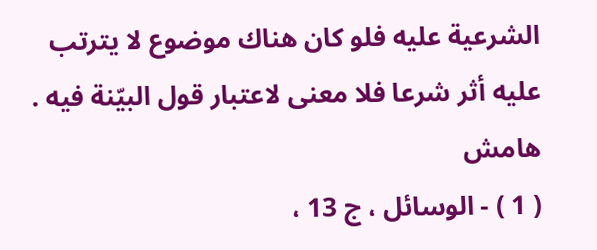الشرعية عليه فلو كان هناك موضوع لا يترتب عليه أثر شرعا فلا معنى لاعتبار قول البيّنة فيه .
هامش
( 1 ) - الوسائل ، ج 13 ،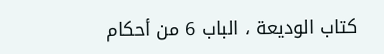كتاب الوديعة ، الباب 6 من أحكام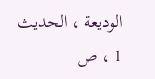الوديعة ، الحديث 1 ، ص